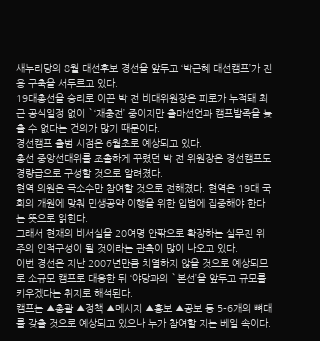새누리당의 8월 대선후보 경선을 앞두고 ‘박근혜 대선캠프’가 진용 구축을 서두르고 있다.
19대총선을 승리로 이끈 박 전 비대위원장은 피로가 누적돼 최근 공식일정 없이 `‘재충전’ 중이지만 출마선언과 캠프발족을 늦출 수 없다는 건의가 많기 때문이다.
경선캠프 출범 시점은 6월초로 예상되고 있다.
총선 중앙선대위를 조촐하게 꾸렸던 박 전 위원장은 경선캠프도 경량급으로 구성할 것으로 알려졌다.
현역 의원은 극소수만 참여할 것으로 전해졌다. 현역은 19대 국회의 개원에 맞춰 민생공약 이행을 위한 입법에 집중해야 한다는 뜻으로 읽힌다.
그래서 현재의 비서실을 20여명 안팎으로 확장하는 실무진 위주의 인적구성이 될 것이라는 관측이 많이 나오고 있다.
이번 경선은 지난 2007년만큼 치열하지 않을 것으로 예상되므로 소규모 캠프로 대응한 뒤 ‘야당과의 `본선’을 앞두고 규모를 키우겠다는 취지로 해석된다.
캠프는 ▲총괄 ▲정책 ▲메시지 ▲홍보 ▲공보 등 5-6개의 뼈대를 갖출 것으로 예상되고 있으나 누가 참여할 지는 베일 속이다.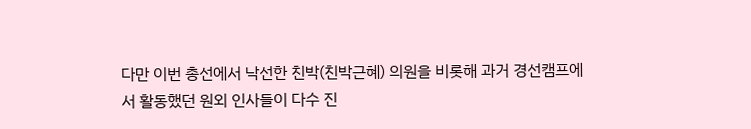다만 이번 총선에서 낙선한 친박(친박근혜) 의원을 비롯해 과거 경선캠프에서 활동했던 원외 인사들이 다수 진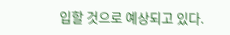입할 것으로 예상되고 있다.